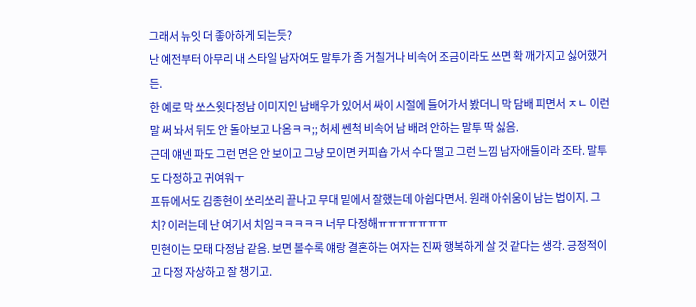그래서 뉴잇 더 좋아하게 되는듯?
난 예전부터 아무리 내 스타일 남자여도 말투가 좀 거칠거나 비속어 조금이라도 쓰면 확 깨가지고 싫어했거든.
한 예로 막 쏘스윗다정남 이미지인 남배우가 있어서 싸이 시절에 들어가서 봤더니 막 담배 피면서 ㅈㄴ 이런 말 써 놔서 뒤도 안 돌아보고 나옴ㅋㅋ;; 허세 쎈척 비속어 남 배려 안하는 말투 딱 싫음.
근데 얘넨 파도 그런 면은 안 보이고 그냥 모이면 커피숍 가서 수다 떨고 그런 느낌 남자애들이라 조타. 말투도 다정하고 귀여워ㅜ
프듀에서도 김종현이 쏘리쏘리 끝나고 무대 밑에서 잘했는데 아쉽다면서. 원래 아쉬움이 남는 법이지. 그치? 이러는데 난 여기서 치임ㅋㅋㅋㅋㅋ 너무 다정해ㅠㅠㅠㅠㅠㅠㅠ
민현이는 모태 다정남 같음. 보면 볼수록 얘랑 결혼하는 여자는 진짜 행복하게 살 것 같다는 생각. 긍정적이고 다정 자상하고 잘 챙기고.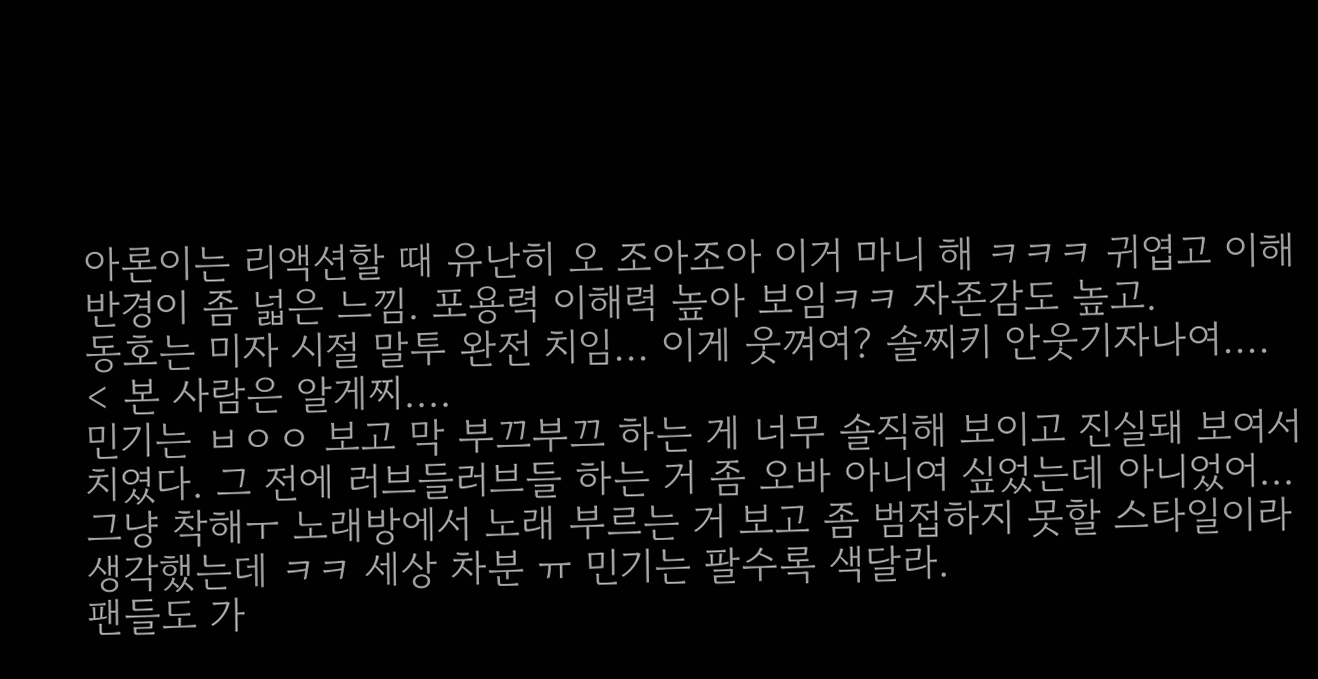아론이는 리액션할 때 유난히 오 조아조아 이거 마니 해 ㅋㅋㅋ 귀엽고 이해 반경이 좀 넓은 느낌. 포용력 이해력 높아 보임ㅋㅋ 자존감도 높고.
동호는 미자 시절 말투 완전 치임... 이게 웃껴여? 솔찌키 안웃기자나여.... < 본 사람은 알게찌....
민기는 ㅂㅇㅇ 보고 막 부끄부끄 하는 게 너무 솔직해 보이고 진실돼 보여서 치였다. 그 전에 러브들러브들 하는 거 좀 오바 아니여 싶었는데 아니었어... 그냥 착해ㅜ 노래방에서 노래 부르는 거 보고 좀 범접하지 못할 스타일이라 생각했는데 ㅋㅋ 세상 차분 ㅠ 민기는 팔수록 색달라.
팬들도 가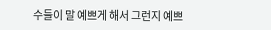수들이 말 예쁘게 해서 그런지 예쁘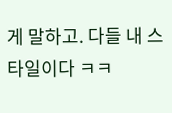게 말하고. 다들 내 스타일이다 ㅋㅋ